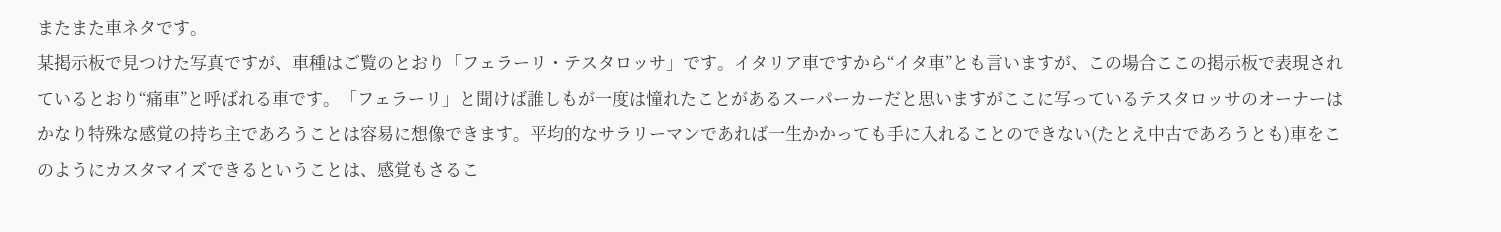またまた車ネタです。
某掲示板で見つけた写真ですが、車種はご覧のとおり「フェラーリ・テスタロッサ」です。イタリア車ですから“イタ車”とも言いますが、この場合ここの掲示板で表現されているとおり“痛車”と呼ばれる車です。「フェラーリ」と聞けば誰しもが一度は憧れたことがあるスーパーカーだと思いますがここに写っているテスタロッサのオーナーはかなり特殊な感覚の持ち主であろうことは容易に想像できます。平均的なサラリーマンであれば一生かかっても手に入れることのできない(たとえ中古であろうとも)車をこのようにカスタマイズできるということは、感覚もさるこ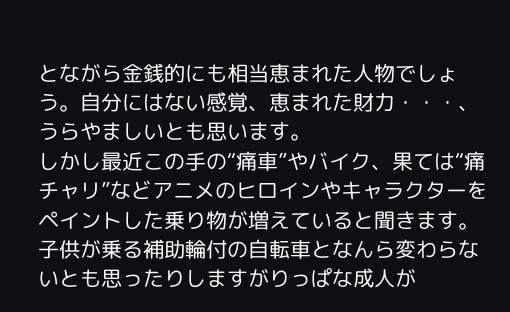とながら金銭的にも相当恵まれた人物でしょう。自分にはない感覚、恵まれた財力・・・、うらやましいとも思います。
しかし最近この手の“痛車”やバイク、果ては“痛チャリ”などアニメのヒロインやキャラクターをペイントした乗り物が増えていると聞きます。子供が乗る補助輪付の自転車となんら変わらないとも思ったりしますがりっぱな成人が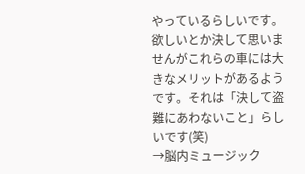やっているらしいです。欲しいとか決して思いませんがこれらの車には大きなメリットがあるようです。それは「決して盗難にあわないこと」らしいです(笑)
→脳内ミュージック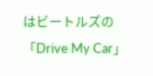はビートルズの「Drive My Car」